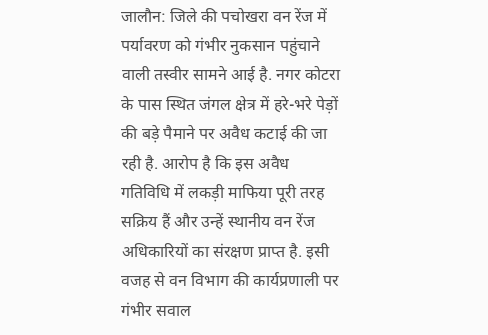जालौन: जिले की पचोखरा वन रेंज में पर्यावरण को गंभीर नुकसान पहुंचाने वाली तस्वीर सामने आई है. नगर कोटरा के पास स्थित जंगल क्षेत्र में हरे-भरे पेड़ों की बड़े पैमाने पर अवैध कटाई की जा रही है. आरोप है कि इस अवैध गतिविधि में लकड़ी माफिया पूरी तरह सक्रिय हैं और उन्हें स्थानीय वन रेंज अधिकारियों का संरक्षण प्राप्त है. इसी वजह से वन विभाग की कार्यप्रणाली पर गंभीर सवाल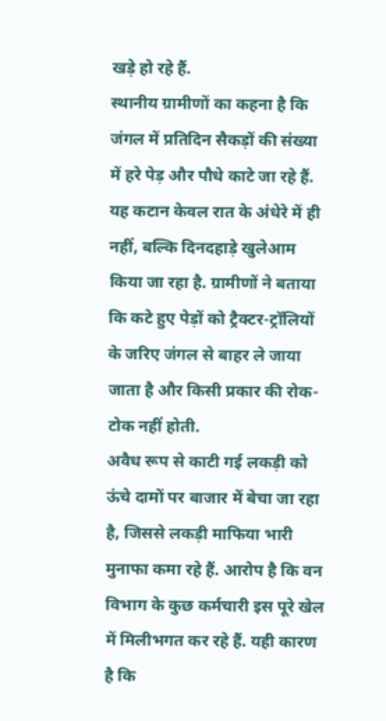खड़े हो रहे हैं.
स्थानीय ग्रामीणों का कहना है कि जंगल में प्रतिदिन सैकड़ों की संख्या में हरे पेड़ और पौधे काटे जा रहे हैं. यह कटान केवल रात के अंधेरे में ही नहीं, बल्कि दिनदहाड़े खुलेआम किया जा रहा है. ग्रामीणों ने बताया कि कटे हुए पेड़ों को ट्रैक्टर-ट्रॉलियों के जरिए जंगल से बाहर ले जाया जाता है और किसी प्रकार की रोक-टोक नहीं होती.
अवैध रूप से काटी गई लकड़ी को ऊंचे दामों पर बाजार में बेचा जा रहा है, जिससे लकड़ी माफिया भारी मुनाफा कमा रहे हैं. आरोप है कि वन विभाग के कुछ कर्मचारी इस पूरे खेल में मिलीभगत कर रहे हैं. यही कारण है कि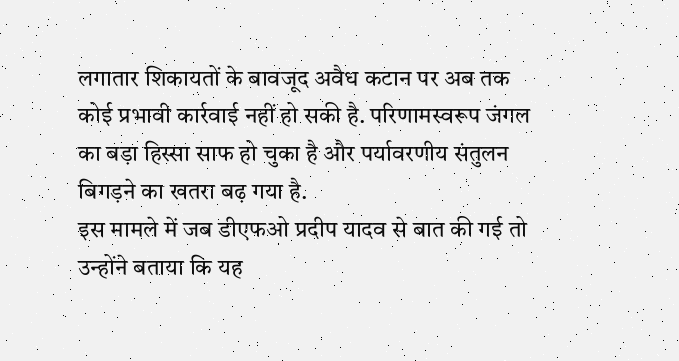लगातार शिकायतों के बावजूद अवैध कटान पर अब तक कोई प्रभावी कार्रवाई नहीं हो सकी है. परिणामस्वरूप जंगल का बड़ा हिस्सा साफ हो चुका है और पर्यावरणीय संतुलन बिगड़ने का खतरा बढ़ गया है.
इस मामले में जब डीएफओ प्रदीप यादव से बात की गई तो उन्होंने बताया कि यह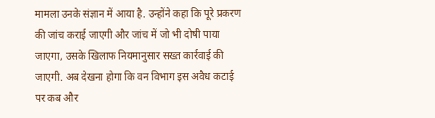मामला उनके संज्ञान में आया है. उन्होंने कहा कि पूरे प्रकरण की जांच कराई जाएगी और जांच में जो भी दोषी पाया जाएगा, उसके खिलाफ नियमानुसार सख्त कार्रवाई की जाएगी. अब देखना होगा कि वन विभाग इस अवैध कटाई पर कब और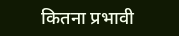कितना प्रभावी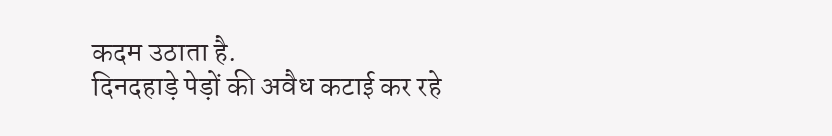कदम उठाता है.
दिनदहाड़े पेड़ों की अवैध कटाई कर रहे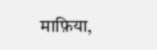माफ़िया,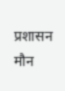प्रशासन मौन